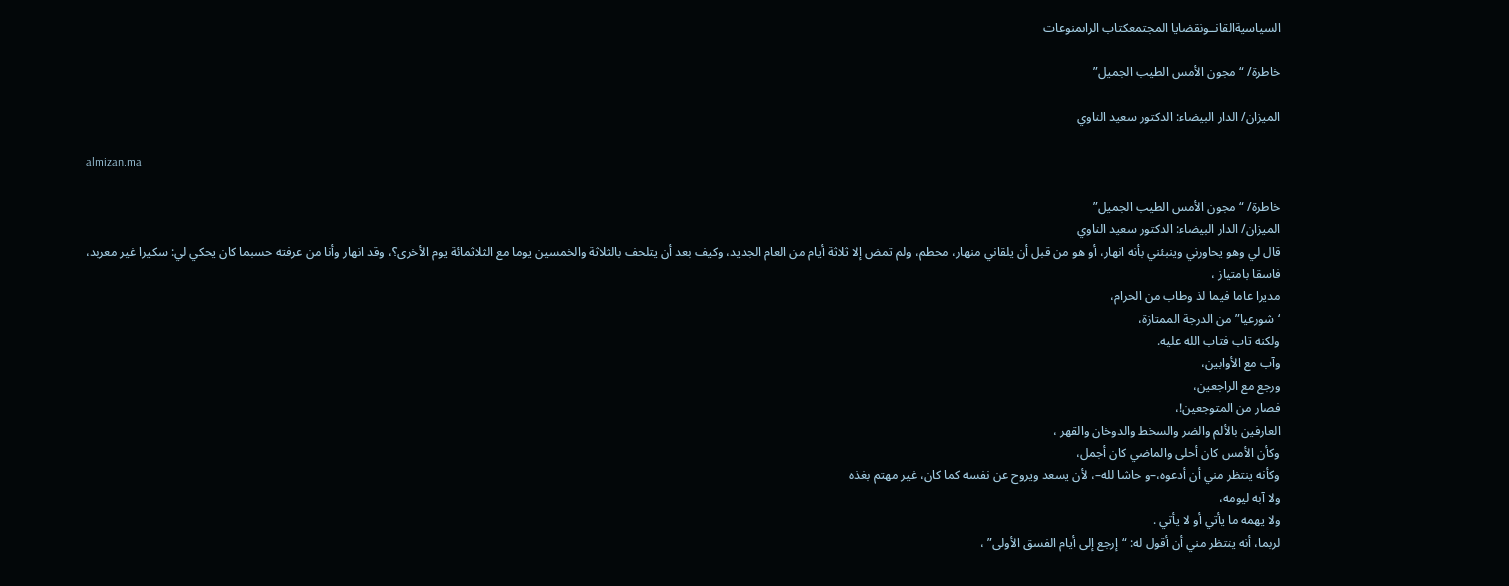السياسيةالقانــونقضايا المجتمعكتاب الراىمنوعات

خاطرة/ “مجون الأمس الطيب الجميل”

الميزان/ الدار البيضاء: الدكتور سعيد الناوي

almizan.ma

خاطرة/ “مجون الأمس الطيب الجميل”
الميزان/ الدار البيضاء: الدكتور سعيد الناوي
قال لي وهو يحاورني وينبئني بأنه انهار، أو هو من قبل أن يلقاني منهار، محطم، ولم تمض إلا ثلاثة أيام من العام الجديد، وكيف بعد أن يتلحف بالثلاثة والخمسين يوما مع الثلاثمائة يوم الأخرى؟، وقد انهار وأنا من عرفته حسبما كان يحكي لي: سكيرا غير معربد، فاسقا بامتياز ،
مديرا عاما فيما لذ وطاب من الحرام،
‘شورعيا” من الدرجة الممتازة،
ولكنه تاب فتاب الله عليه.
وآب مع الأوابين،
ورجع مع الراجعين،
فصار من المتوجعين!،
العارفين بالألم والضر والسخط والدوخان والقهر ،
وكأن الأمس كان أحلى والماضي كان أجمل،
وكأنه ينتظر مني أن أدعوه،–و حاشا لله–، لأن يسعد ويروح عن نفسه كما كان، غير مهتم بغذه
ولا آبه ليومه،
ولا يهمه ما يأتي أو لا يأتي .
لربما، أنه ينتظر مني أن أقول له: “إرجع إلى أيام الفسق الأولى” ،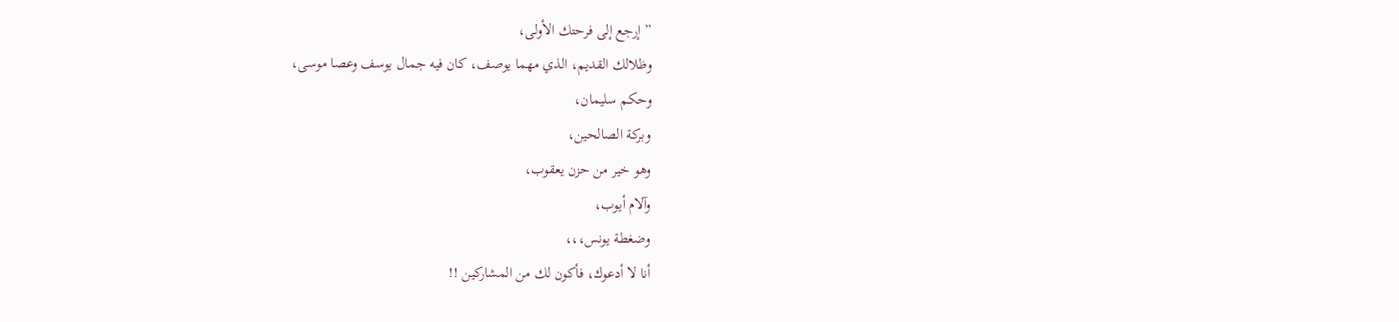” إرجع إلى فرحتك الأولى،
وظلالك القديم، الذي مهما يوصف، كان فيه جمال يوسف وعصا موسى،
وحكم سليمان،
وبركة الصالحين،
وهو خير من حزن يعقوب،
وآلام أيوب،
وضغطة يونس،،،
أنا لا أدعوك، فأكون لك من المشاركين !!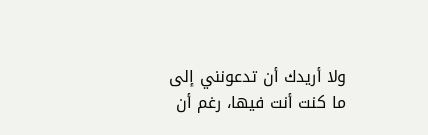ولا أريدك أن تدعونني إلى ما كنت أنت فيها، رغم أن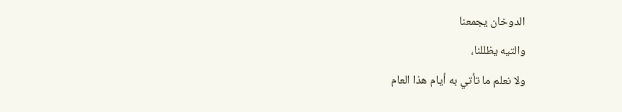الدوخان يجمعنا
والتيه يظللنا،
ولا نعلم ما تأتي به أيام هذا العام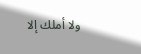ولا أملك إلا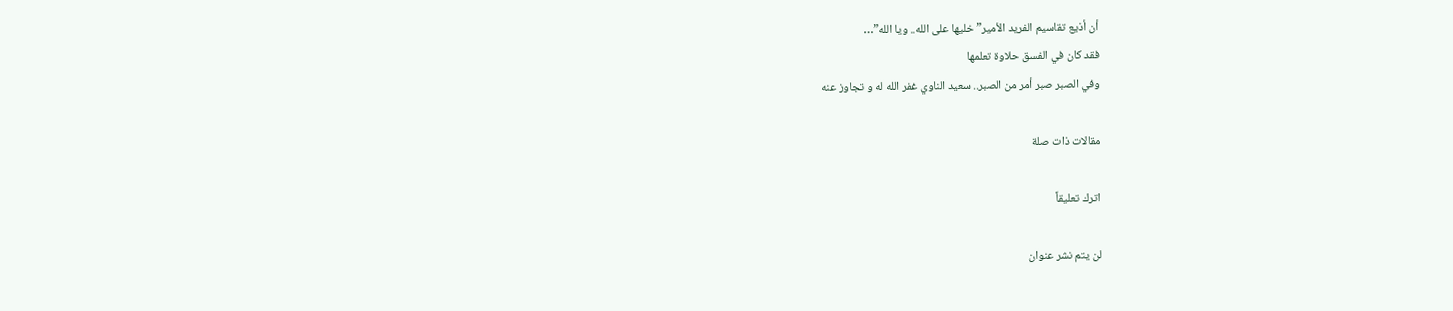أن أذيع تقاسيم الفريد الأمير” خليها على الله.. ويا الله”…
فقد كان في الفسق حلاوة تعلمها
وفي الصبر صبر أمر من الصبر.. سعيد الناوي غفر الله له و تجاوز عنه

مقالات ذات صلة

اترك تعليقاً

لن يتم نشر عنوان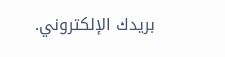بريدك الإلكتروني.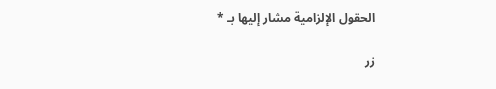الحقول الإلزامية مشار إليها بـ *

زر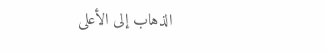الذهاب إلى الأعلى